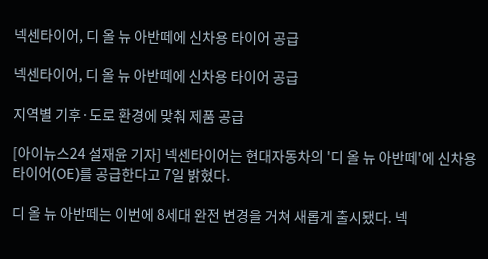넥센타이어, 디 올 뉴 아반떼에 신차용 타이어 공급

넥센타이어, 디 올 뉴 아반떼에 신차용 타이어 공급

지역별 기후·도로 환경에 맞춰 제품 공급

[아이뉴스24 설재윤 기자] 넥센타이어는 현대자동차의 '디 올 뉴 아반떼'에 신차용 타이어(OE)를 공급한다고 7일 밝혔다.

디 올 뉴 아반떼는 이번에 8세대 완전 변경을 거쳐 새롭게 출시됐다. 넥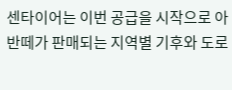센타이어는 이번 공급을 시작으로 아반떼가 판매되는 지역별 기후와 도로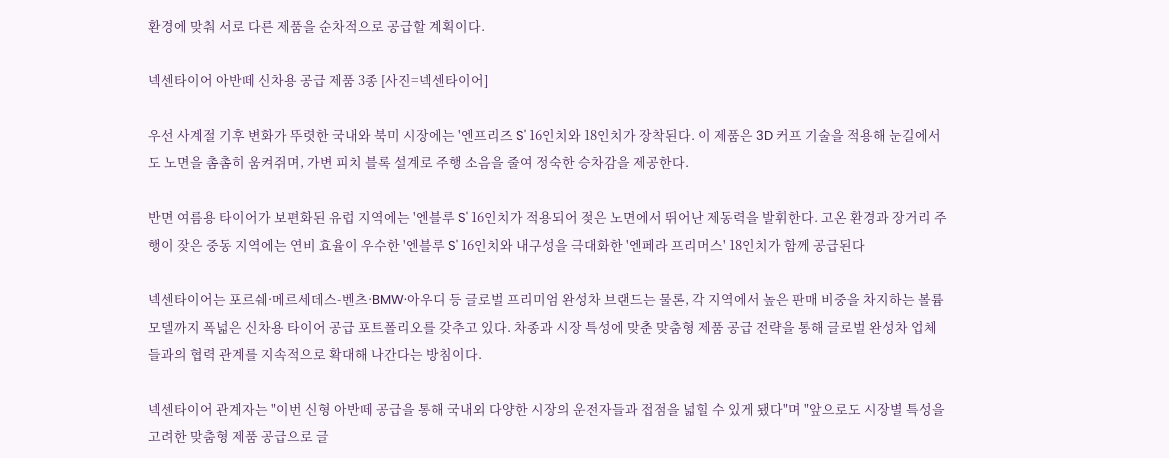환경에 맞춰 서로 다른 제품을 순차적으로 공급할 계획이다.

넥센타이어 아반떼 신차용 공급 제품 3종 [사진=넥센타이어]

우선 사계절 기후 변화가 뚜렷한 국내와 북미 시장에는 '엔프리즈 S' 16인치와 18인치가 장착된다. 이 제품은 3D 커프 기술을 적용해 눈길에서도 노면을 촘촘히 움켜쥐며, 가변 피치 블록 설계로 주행 소음을 줄여 정숙한 승차감을 제공한다.

반면 여름용 타이어가 보편화된 유럽 지역에는 '엔블루 S' 16인치가 적용되어 젖은 노면에서 뛰어난 제동력을 발휘한다. 고온 환경과 장거리 주행이 잦은 중동 지역에는 연비 효율이 우수한 '엔블루 S' 16인치와 내구성을 극대화한 '엔페라 프리머스' 18인치가 함께 공급된다

넥센타이어는 포르쉐·메르세데스-벤츠·BMW·아우디 등 글로벌 프리미엄 완성차 브랜드는 물론, 각 지역에서 높은 판매 비중을 차지하는 볼륨 모델까지 폭넓은 신차용 타이어 공급 포트폴리오를 갖추고 있다. 차종과 시장 특성에 맞춘 맞춤형 제품 공급 전략을 통해 글로벌 완성차 업체들과의 협력 관계를 지속적으로 확대해 나간다는 방침이다.

넥센타이어 관계자는 "이번 신형 아반떼 공급을 통해 국내외 다양한 시장의 운전자들과 접점을 넓힐 수 있게 됐다"며 "앞으로도 시장별 특성을 고려한 맞춤형 제품 공급으로 글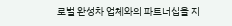로벌 완성차 업체와의 파트너십을 지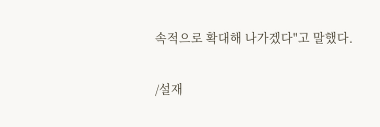속적으로 확대해 나가겠다"고 말했다.

/설재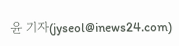윤 기자(jyseol@inews24.com)